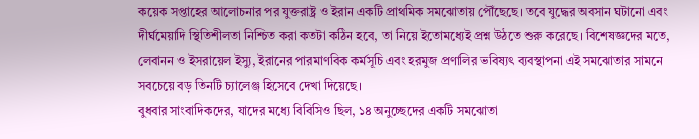কয়েক সপ্তাহের আলোচনার পর যুক্তরাষ্ট্র ও ইরান একটি প্রাথমিক সমঝোতায় পৌঁছেছে। তবে যুদ্ধের অবসান ঘটানো এবং দীর্ঘমেয়াদি স্থিতিশীলতা নিশ্চিত করা কতটা কঠিন হবে, তা নিয়ে ইতোমধ্যেই প্রশ্ন উঠতে শুরু করেছে। বিশেষজ্ঞদের মতে, লেবানন ও ইসরায়েল ইস্যু, ইরানের পারমাণবিক কর্মসূচি এবং হরমুজ প্রণালির ভবিষ্যৎ ব্যবস্থাপনা এই সমঝোতার সামনে সবচেয়ে বড় তিনটি চ্যালেঞ্জ হিসেবে দেখা দিয়েছে।
বুধবার সাংবাদিকদের, যাদের মধ্যে বিবিসিও ছিল, ১৪ অনুচ্ছেদের একটি সমঝোতা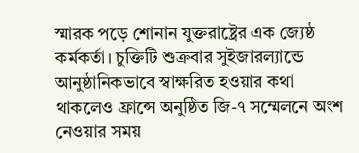স্মারক পড়ে শোনান যুক্তরাষ্ট্রের এক জ্যেষ্ঠ কর্মকর্তা। চুক্তিটি শুক্রবার সুইজারল্যান্ডে আনুষ্ঠানিকভাবে স্বাক্ষরিত হওয়ার কথা থাকলেও ফ্রান্সে অনুষ্ঠিত জি-৭ সম্মেলনে অংশ নেওয়ার সময়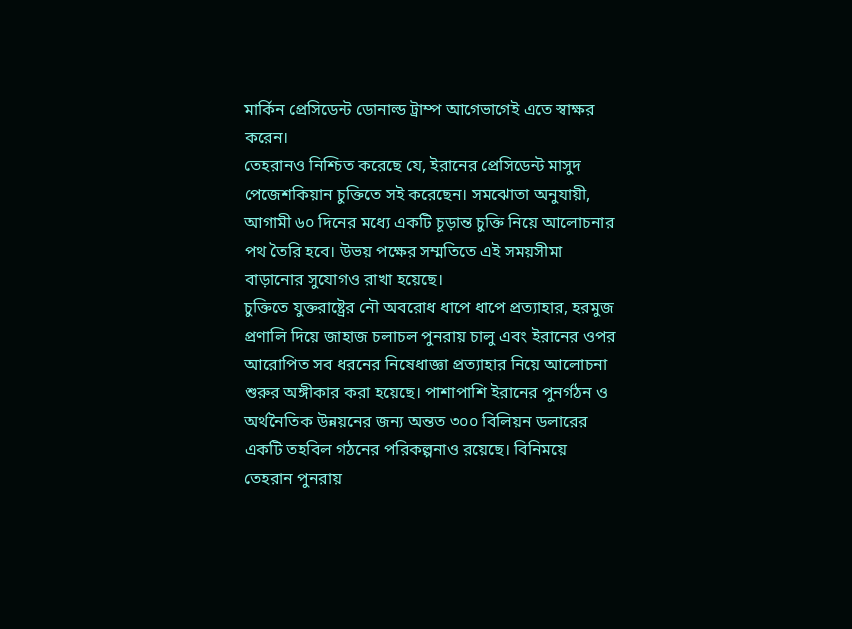মার্কিন প্রেসিডেন্ট ডোনাল্ড ট্রাম্প আগেভাগেই এতে স্বাক্ষর করেন।
তেহরানও নিশ্চিত করেছে যে, ইরানের প্রেসিডেন্ট মাসুদ পেজেশকিয়ান চুক্তিতে সই করেছেন। সমঝোতা অনুযায়ী, আগামী ৬০ দিনের মধ্যে একটি চূড়ান্ত চুক্তি নিয়ে আলোচনার পথ তৈরি হবে। উভয় পক্ষের সম্মতিতে এই সময়সীমা বাড়ানোর সুযোগও রাখা হয়েছে।
চুক্তিতে যুক্তরাষ্ট্রের নৌ অবরোধ ধাপে ধাপে প্রত্যাহার, হরমুজ প্রণালি দিয়ে জাহাজ চলাচল পুনরায় চালু এবং ইরানের ওপর আরোপিত সব ধরনের নিষেধাজ্ঞা প্রত্যাহার নিয়ে আলোচনা শুরুর অঙ্গীকার করা হয়েছে। পাশাপাশি ইরানের পুনর্গঠন ও অর্থনৈতিক উন্নয়নের জন্য অন্তত ৩০০ বিলিয়ন ডলারের একটি তহবিল গঠনের পরিকল্পনাও রয়েছে। বিনিময়ে তেহরান পুনরায়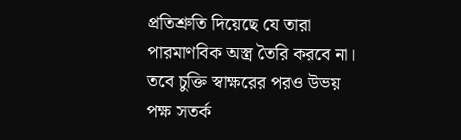প্রতিশ্রুতি দিয়েছে যে তারা পারমাণবিক অস্ত্র তৈরি করবে না।
তবে চুক্তি স্বাক্ষরের পরও উভয় পক্ষ সতর্ক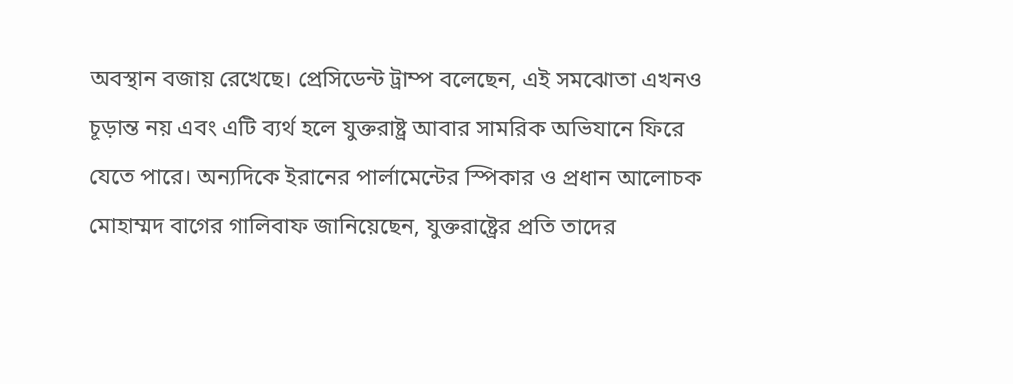অবস্থান বজায় রেখেছে। প্রেসিডেন্ট ট্রাম্প বলেছেন, এই সমঝোতা এখনও চূড়ান্ত নয় এবং এটি ব্যর্থ হলে যুক্তরাষ্ট্র আবার সামরিক অভিযানে ফিরে যেতে পারে। অন্যদিকে ইরানের পার্লামেন্টের স্পিকার ও প্রধান আলোচক মোহাম্মদ বাগের গালিবাফ জানিয়েছেন, যুক্তরাষ্ট্রের প্রতি তাদের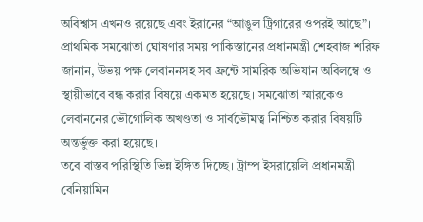অবিশ্বাস এখনও রয়েছে এবং ইরানের “আঙুল ট্রিগারের ওপরই আছে”।
প্রাথমিক সমঝোতা ঘোষণার সময় পাকিস্তানের প্রধানমন্ত্রী শেহবাজ শরিফ জানান, উভয় পক্ষ লেবাননসহ সব ফ্রন্টে সামরিক অভিযান অবিলম্বে ও স্থায়ীভাবে বন্ধ করার বিষয়ে একমত হয়েছে। সমঝোতা স্মারকেও লেবাননের ভৌগোলিক অখণ্ডতা ও সার্বভৌমত্ব নিশ্চিত করার বিষয়টি অন্তর্ভুক্ত করা হয়েছে।
তবে বাস্তব পরিস্থিতি ভিন্ন ইঙ্গিত দিচ্ছে। ট্রাম্প ইসরায়েলি প্রধানমন্ত্রী বেনিয়ামিন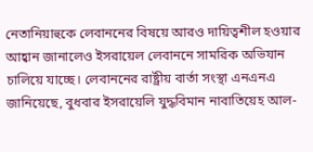নেতানিয়াহুকে লেবাননের বিষয়ে আরও দায়িত্বশীল হওয়ার আহ্বান জানালেও ইসরায়েল লেবাননে সামরিক অভিযান চালিয়ে যাচ্ছে। লেবাননের রাষ্ট্রীয় বার্তা সংস্থা এনএনএ জানিয়েছে, বুধবার ইসরায়েলি যুদ্ধবিমান নাবাতিয়েহ আল-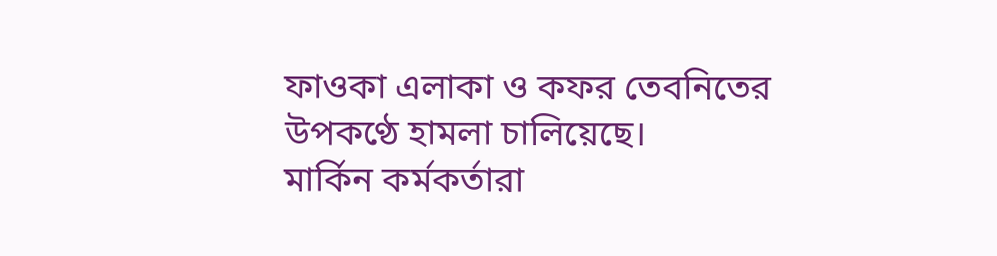ফাওকা এলাকা ও কফর তেবনিতের উপকণ্ঠে হামলা চালিয়েছে।
মার্কিন কর্মকর্তারা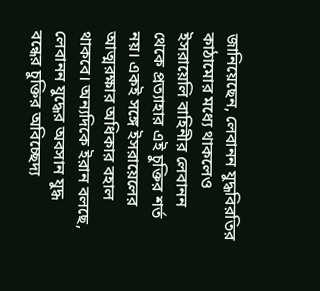জানিয়েছেন, লেবানন যুদ্ধবিরতির কাঠামোর মধ্যে থাকলেও ইসরায়েলি বাহিনীর লেবানন থেকে প্রত্যাহার এই চুক্তির শর্ত নয়। একই সঙ্গে ইসরায়েলের আত্মরক্ষার অধিকার বহাল থাকবে। অন্যদিকে ইরান বলছে, লেবানন যুদ্ধের অবসান যুদ্ধ বন্ধের চুক্তির অবিচ্ছেদ্য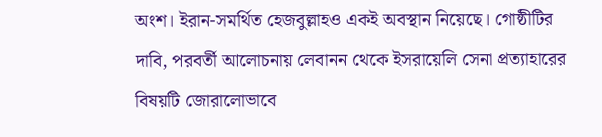অংশ। ইরান-সমর্থিত হেজবুল্লাহও একই অবস্থান নিয়েছে। গোষ্ঠীটির দাবি, পরবর্তী আলোচনায় লেবানন থেকে ইসরায়েলি সেনা প্রত্যাহারের বিষয়টি জোরালোভাবে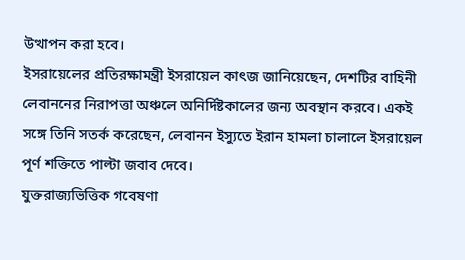উত্থাপন করা হবে।
ইসরায়েলের প্রতিরক্ষামন্ত্রী ইসরায়েল কাৎজ জানিয়েছেন, দেশটির বাহিনী লেবাননের নিরাপত্তা অঞ্চলে অনির্দিষ্টকালের জন্য অবস্থান করবে। একই সঙ্গে তিনি সতর্ক করেছেন, লেবানন ইস্যুতে ইরান হামলা চালালে ইসরায়েল পূর্ণ শক্তিতে পাল্টা জবাব দেবে।
যুক্তরাজ্যভিত্তিক গবেষণা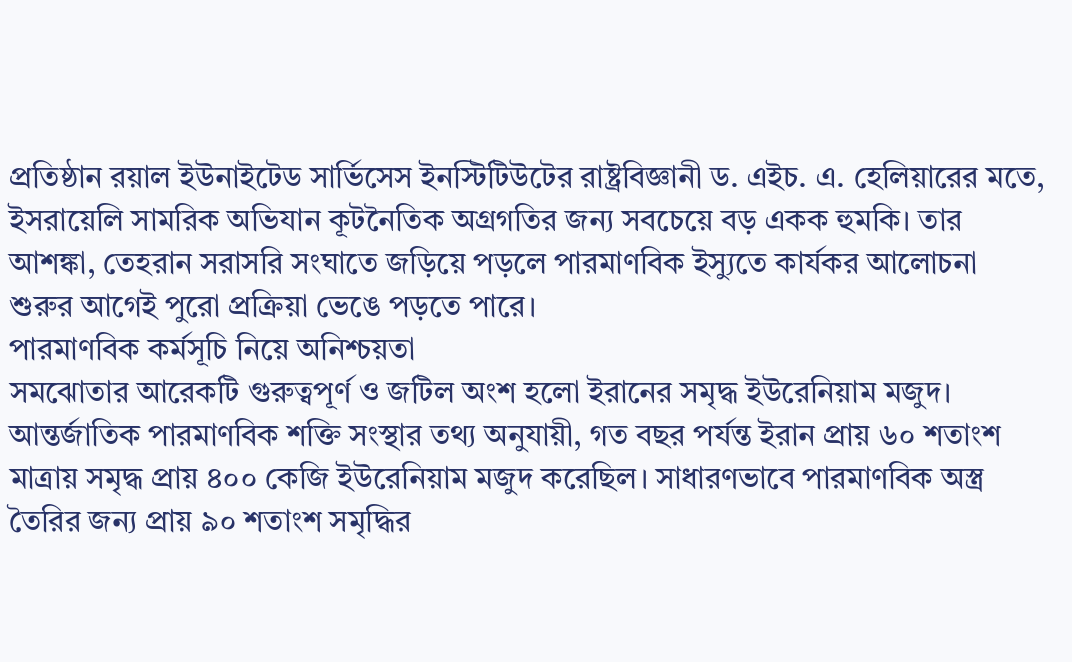প্রতিষ্ঠান রয়াল ইউনাইটেড সার্ভিসেস ইনস্টিটিউটের রাষ্ট্রবিজ্ঞানী ড. এইচ. এ. হেলিয়ারের মতে, ইসরায়েলি সামরিক অভিযান কূটনৈতিক অগ্রগতির জন্য সবচেয়ে বড় একক হুমকি। তার আশঙ্কা, তেহরান সরাসরি সংঘাতে জড়িয়ে পড়লে পারমাণবিক ইস্যুতে কার্যকর আলোচনা শুরুর আগেই পুরো প্রক্রিয়া ভেঙে পড়তে পারে।
পারমাণবিক কর্মসূচি নিয়ে অনিশ্চয়তা
সমঝোতার আরেকটি গুরুত্বপূর্ণ ও জটিল অংশ হলো ইরানের সমৃদ্ধ ইউরেনিয়াম মজুদ। আন্তর্জাতিক পারমাণবিক শক্তি সংস্থার তথ্য অনুযায়ী, গত বছর পর্যন্ত ইরান প্রায় ৬০ শতাংশ মাত্রায় সমৃদ্ধ প্রায় ৪০০ কেজি ইউরেনিয়াম মজুদ করেছিল। সাধারণভাবে পারমাণবিক অস্ত্র তৈরির জন্য প্রায় ৯০ শতাংশ সমৃদ্ধির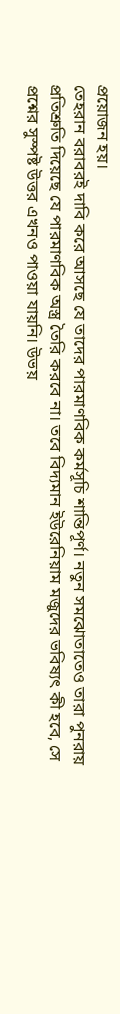প্রয়োজন হয়।
তেহরান বরাবরই দাবি করে আসছে যে তাদের পারমাণবিক কর্মসূচি শান্তিপূর্ণ। নতুন সমঝোতাতেও তারা পুনরায় প্রতিশ্রুতি দিয়েছে যে পারমাণবিক অস্ত্র তৈরি করবে না। তবে বিদ্যমান ইউরেনিয়াম মজুদের ভবিষ্যৎ কী হবে, সে প্রশ্নের সুস্পষ্ট উত্তর এখনও পাওয়া যায়নি। উভয়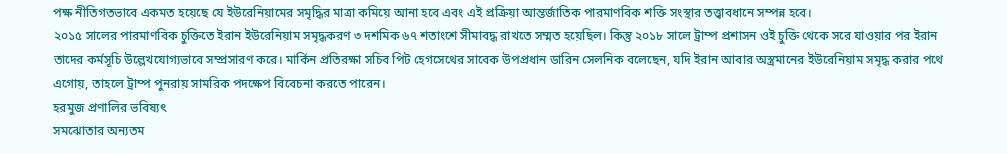পক্ষ নীতিগতভাবে একমত হয়েছে যে ইউরেনিয়ামের সমৃদ্ধির মাত্রা কমিয়ে আনা হবে এবং এই প্রক্রিয়া আন্তর্জাতিক পারমাণবিক শক্তি সংস্থার তত্ত্বাবধানে সম্পন্ন হবে।
২০১৫ সালের পারমাণবিক চুক্তিতে ইরান ইউরেনিয়াম সমৃদ্ধকরণ ৩ দশমিক ৬৭ শতাংশে সীমাবদ্ধ রাখতে সম্মত হয়েছিল। কিন্তু ২০১৮ সালে ট্রাম্প প্রশাসন ওই চুক্তি থেকে সরে যাওয়ার পর ইরান তাদের কর্মসূচি উল্লেখযোগ্যভাবে সম্প্রসারণ করে। মার্কিন প্রতিরক্ষা সচিব পিট হেগসেথের সাবেক উপপ্রধান ডারিন সেলনিক বলেছেন, যদি ইরান আবার অস্ত্রমানের ইউরেনিয়াম সমৃদ্ধ করার পথে এগোয়, তাহলে ট্রাম্প পুনরায় সামরিক পদক্ষেপ বিবেচনা করতে পারেন।
হরমুজ প্রণালির ভবিষ্যৎ
সমঝোতার অন্যতম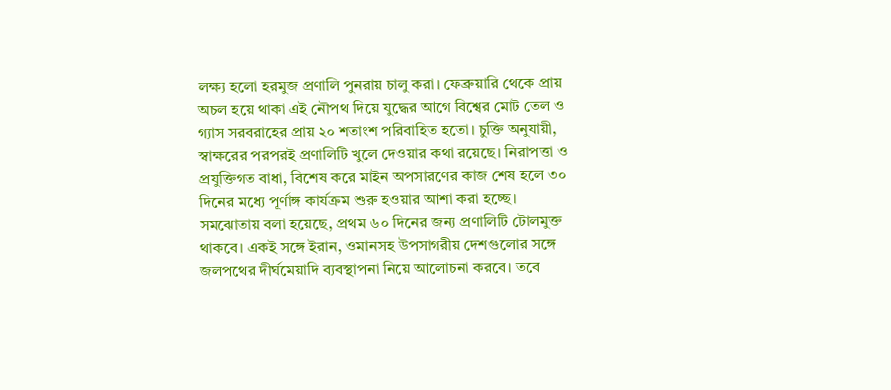লক্ষ্য হলো হরমুজ প্রণালি পুনরায় চালু করা। ফেব্রুয়ারি থেকে প্রায় অচল হয়ে থাকা এই নৌপথ দিয়ে যুদ্ধের আগে বিশ্বের মোট তেল ও গ্যাস সরবরাহের প্রায় ২০ শতাংশ পরিবাহিত হতো। চুক্তি অনুযায়ী, স্বাক্ষরের পরপরই প্রণালিটি খুলে দেওয়ার কথা রয়েছে। নিরাপত্তা ও প্রযুক্তিগত বাধা, বিশেষ করে মাইন অপসারণের কাজ শেষ হলে ৩০ দিনের মধ্যে পূর্ণাঙ্গ কার্যক্রম শুরু হওয়ার আশা করা হচ্ছে।
সমঝোতায় বলা হয়েছে, প্রথম ৬০ দিনের জন্য প্রণালিটি টোলমুক্ত থাকবে। একই সঙ্গে ইরান, ওমানসহ উপসাগরীয় দেশগুলোর সঙ্গে জলপথের দীর্ঘমেয়াদি ব্যবস্থাপনা নিয়ে আলোচনা করবে। তবে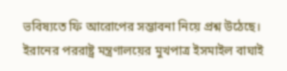ভবিষ্যতে ফি আরোপের সম্ভাবনা নিয়ে প্রশ্ন উঠেছে। ইরানের পররাষ্ট্র মন্ত্রণালয়ের মুখপাত্র ইসমাইল বাঘাই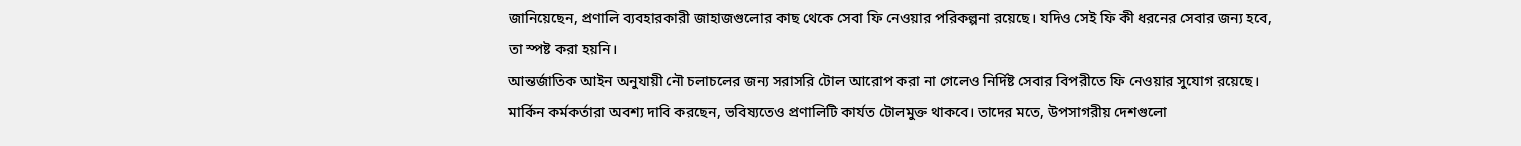জানিয়েছেন, প্রণালি ব্যবহারকারী জাহাজগুলোর কাছ থেকে সেবা ফি নেওয়ার পরিকল্পনা রয়েছে। যদিও সেই ফি কী ধরনের সেবার জন্য হবে, তা স্পষ্ট করা হয়নি।
আন্তর্জাতিক আইন অনুযায়ী নৌ চলাচলের জন্য সরাসরি টোল আরোপ করা না গেলেও নির্দিষ্ট সেবার বিপরীতে ফি নেওয়ার সুযোগ রয়েছে। মার্কিন কর্মকর্তারা অবশ্য দাবি করছেন, ভবিষ্যতেও প্রণালিটি কার্যত টোলমুক্ত থাকবে। তাদের মতে, উপসাগরীয় দেশগুলো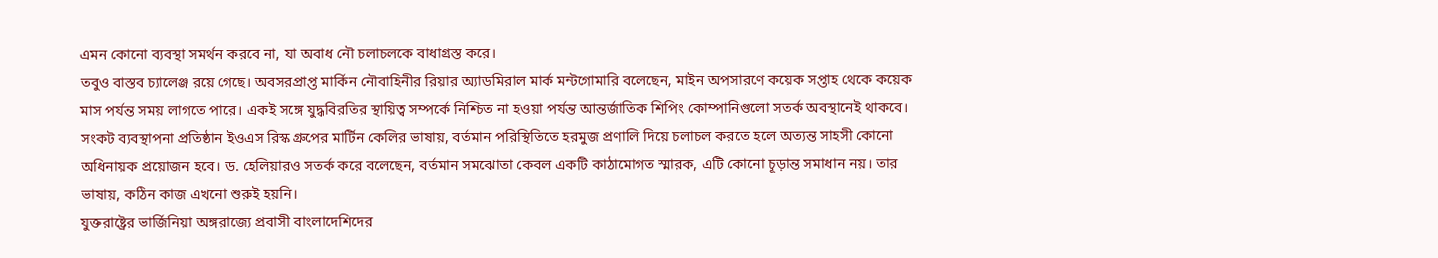এমন কোনো ব্যবস্থা সমর্থন করবে না, যা অবাধ নৌ চলাচলকে বাধাগ্রস্ত করে।
তবুও বাস্তব চ্যালেঞ্জ রয়ে গেছে। অবসরপ্রাপ্ত মার্কিন নৌবাহিনীর রিয়ার অ্যাডমিরাল মার্ক মন্টগোমারি বলেছেন, মাইন অপসারণে কয়েক সপ্তাহ থেকে কয়েক মাস পর্যন্ত সময় লাগতে পারে। একই সঙ্গে যুদ্ধবিরতির স্থায়িত্ব সম্পর্কে নিশ্চিত না হওয়া পর্যন্ত আন্তর্জাতিক শিপিং কোম্পানিগুলো সতর্ক অবস্থানেই থাকবে।
সংকট ব্যবস্থাপনা প্রতিষ্ঠান ইওএস রিস্ক গ্রুপের মার্টিন কেলির ভাষায়, বর্তমান পরিস্থিতিতে হরমুজ প্রণালি দিয়ে চলাচল করতে হলে অত্যন্ত সাহসী কোনো অধিনায়ক প্রয়োজন হবে। ড. হেলিয়ারও সতর্ক করে বলেছেন, বর্তমান সমঝোতা কেবল একটি কাঠামোগত স্মারক, এটি কোনো চূড়ান্ত সমাধান নয়। তার ভাষায়, কঠিন কাজ এখনো শুরুই হয়নি।
যুক্তরাষ্ট্রের ভার্জিনিয়া অঙ্গরাজ্যে প্রবাসী বাংলাদেশিদের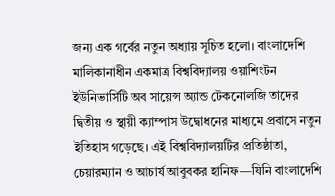জন্য এক গর্বের নতুন অধ্যায় সূচিত হলো। বাংলাদেশি মালিকানাধীন একমাত্র বিশ্ববিদ্যালয় ওয়াশিংটন ইউনিভার্সিটি অব সায়েন্স অ্যান্ড টেকনোলজি তাদের দ্বিতীয় ও স্থায়ী ক্যাম্পাস উদ্বোধনের মাধ্যমে প্রবাসে নতুন ইতিহাস গড়েছে। এই বিশ্ববিদ্যালয়টির প্রতিষ্ঠাতা, চেয়ারম্যান ও আচার্য আবুবকর হানিফ—যিনি বাংলাদেশি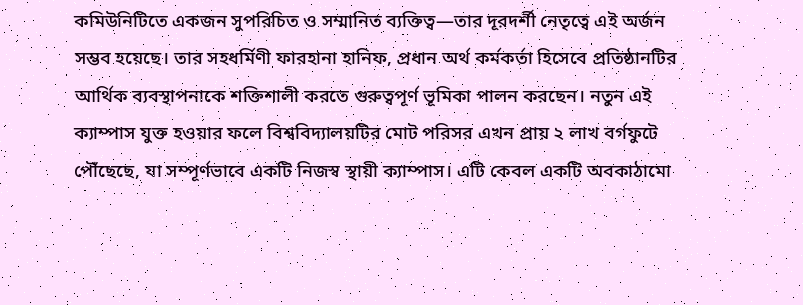কমিউনিটিতে একজন সুপরিচিত ও সম্মানিত ব্যক্তিত্ব—তার দূরদর্শী নেতৃত্বে এই অর্জন সম্ভব হয়েছে। তার সহধর্মিণী ফারহানা হানিফ, প্রধান অর্থ কর্মকর্তা হিসেবে প্রতিষ্ঠানটির আর্থিক ব্যবস্থাপনাকে শক্তিশালী করতে গুরুত্বপূর্ণ ভূমিকা পালন করছেন। নতুন এই ক্যাম্পাস যুক্ত হওয়ার ফলে বিশ্ববিদ্যালয়টির মোট পরিসর এখন প্রায় ২ লাখ বর্গফুটে পৌঁছেছে, যা সম্পূর্ণভাবে একটি নিজস্ব স্থায়ী ক্যাম্পাস। এটি কেবল একটি অবকাঠামো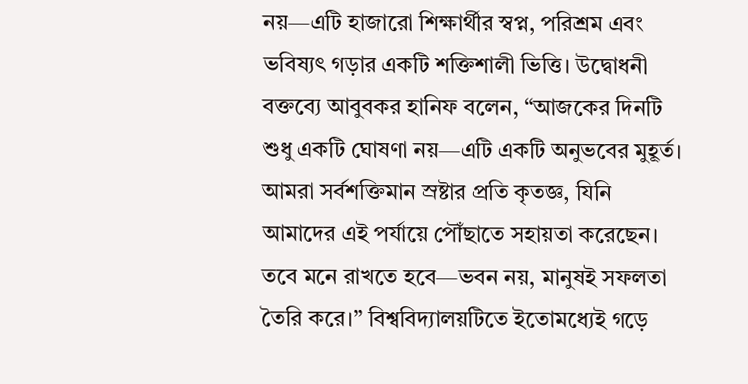নয়—এটি হাজারো শিক্ষার্থীর স্বপ্ন, পরিশ্রম এবং ভবিষ্যৎ গড়ার একটি শক্তিশালী ভিত্তি। উদ্বোধনী বক্তব্যে আবুবকর হানিফ বলেন, “আজকের দিনটি শুধু একটি ঘোষণা নয়—এটি একটি অনুভবের মুহূর্ত। আমরা সর্বশক্তিমান স্রষ্টার প্রতি কৃতজ্ঞ, যিনি আমাদের এই পর্যায়ে পৌঁছাতে সহায়তা করেছেন। তবে মনে রাখতে হবে—ভবন নয়, মানুষই সফলতা তৈরি করে।” বিশ্ববিদ্যালয়টিতে ইতোমধ্যেই গড়ে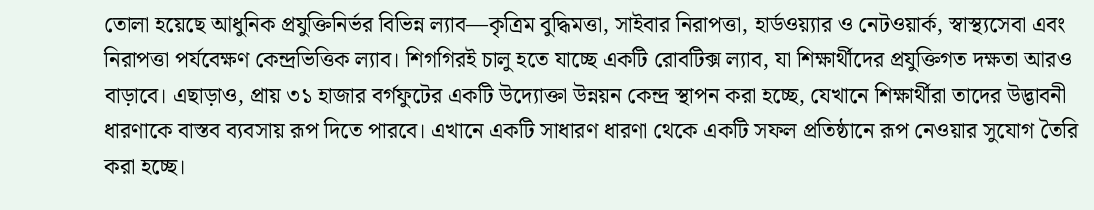তোলা হয়েছে আধুনিক প্রযুক্তিনির্ভর বিভিন্ন ল্যাব—কৃত্রিম বুদ্ধিমত্তা, সাইবার নিরাপত্তা, হার্ডওয়্যার ও নেটওয়ার্ক, স্বাস্থ্যসেবা এবং নিরাপত্তা পর্যবেক্ষণ কেন্দ্রভিত্তিক ল্যাব। শিগগিরই চালু হতে যাচ্ছে একটি রোবটিক্স ল্যাব, যা শিক্ষার্থীদের প্রযুক্তিগত দক্ষতা আরও বাড়াবে। এছাড়াও, প্রায় ৩১ হাজার বর্গফুটের একটি উদ্যোক্তা উন্নয়ন কেন্দ্র স্থাপন করা হচ্ছে, যেখানে শিক্ষার্থীরা তাদের উদ্ভাবনী ধারণাকে বাস্তব ব্যবসায় রূপ দিতে পারবে। এখানে একটি সাধারণ ধারণা থেকে একটি সফল প্রতিষ্ঠানে রূপ নেওয়ার সুযোগ তৈরি করা হচ্ছে।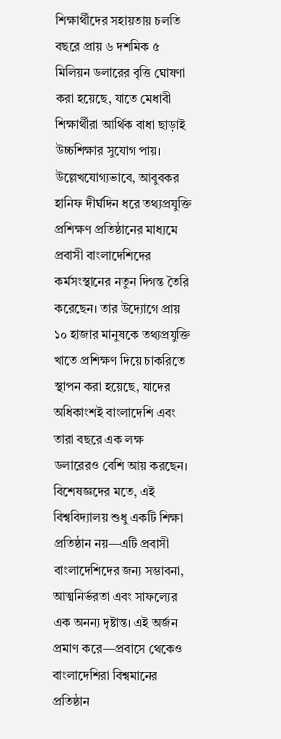শিক্ষার্থীদের সহায়তায় চলতি বছরে প্রায় ৬ দশমিক ৫ মিলিয়ন ডলারের বৃত্তি ঘোষণা করা হয়েছে, যাতে মেধাবী শিক্ষার্থীরা আর্থিক বাধা ছাড়াই উচ্চশিক্ষার সুযোগ পায়। উল্লেখযোগ্যভাবে, আবুবকর হানিফ দীর্ঘদিন ধরে তথ্যপ্রযুক্তি প্রশিক্ষণ প্রতিষ্ঠানের মাধ্যমে প্রবাসী বাংলাদেশিদের কর্মসংস্থানের নতুন দিগন্ত তৈরি করেছেন। তার উদ্যোগে প্রায় ১০ হাজার মানুষকে তথ্যপ্রযুক্তি খাতে প্রশিক্ষণ দিয়ে চাকরিতে স্থাপন করা হয়েছে, যাদের অধিকাংশই বাংলাদেশি এবং তারা বছরে এক লক্ষ ডলারেরও বেশি আয় করছেন। বিশেষজ্ঞদের মতে, এই বিশ্ববিদ্যালয় শুধু একটি শিক্ষা প্রতিষ্ঠান নয়—এটি প্রবাসী বাংলাদেশিদের জন্য সম্ভাবনা, আত্মনির্ভরতা এবং সাফল্যের এক অনন্য দৃষ্টান্ত। এই অর্জন প্রমাণ করে—প্রবাসে থেকেও বাংলাদেশিরা বিশ্বমানের প্রতিষ্ঠান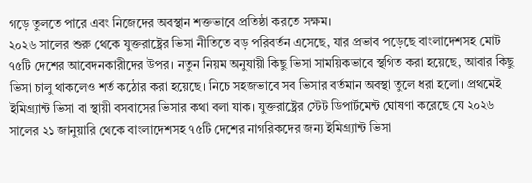গড়ে তুলতে পারে এবং নিজেদের অবস্থান শক্তভাবে প্রতিষ্ঠা করতে সক্ষম।
২০২৬ সালের শুরু থেকে যুক্তরাষ্ট্রের ভিসা নীতিতে বড় পরিবর্তন এসেছে, যার প্রভাব পড়েছে বাংলাদেশসহ মোট ৭৫টি দেশের আবেদনকারীদের উপর। নতুন নিয়ম অনুযায়ী কিছু ভিসা সাময়িকভাবে স্থগিত করা হয়েছে, আবার কিছু ভিসা চালু থাকলেও শর্ত কঠোর করা হয়েছে। নিচে সহজভাবে সব ভিসার বর্তমান অবস্থা তুলে ধরা হলো। প্রথমেই ইমিগ্র্যান্ট ভিসা বা স্থায়ী বসবাসের ভিসার কথা বলা যাক। যুক্তরাষ্ট্রের স্টেট ডিপার্টমেন্ট ঘোষণা করেছে যে ২০২৬ সালের ২১ জানুয়ারি থেকে বাংলাদেশসহ ৭৫টি দেশের নাগরিকদের জন্য ইমিগ্র্যান্ট ভিসা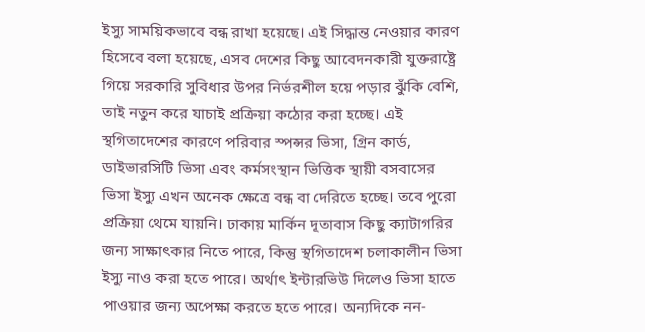ইস্যু সাময়িকভাবে বন্ধ রাখা হয়েছে। এই সিদ্ধান্ত নেওয়ার কারণ হিসেবে বলা হয়েছে, এসব দেশের কিছু আবেদনকারী যুক্তরাষ্ট্রে গিয়ে সরকারি সুবিধার উপর নির্ভরশীল হয়ে পড়ার ঝুঁকি বেশি, তাই নতুন করে যাচাই প্রক্রিয়া কঠোর করা হচ্ছে। এই স্থগিতাদেশের কারণে পরিবার স্পন্সর ভিসা, গ্রিন কার্ড, ডাইভারসিটি ভিসা এবং কর্মসংস্থান ভিত্তিক স্থায়ী বসবাসের ভিসা ইস্যু এখন অনেক ক্ষেত্রে বন্ধ বা দেরিতে হচ্ছে। তবে পুরো প্রক্রিয়া থেমে যায়নি। ঢাকায় মার্কিন দূতাবাস কিছু ক্যাটাগরির জন্য সাক্ষাৎকার নিতে পারে, কিন্তু স্থগিতাদেশ চলাকালীন ভিসা ইস্যু নাও করা হতে পারে। অর্থাৎ ইন্টারভিউ দিলেও ভিসা হাতে পাওয়ার জন্য অপেক্ষা করতে হতে পারে। অন্যদিকে নন-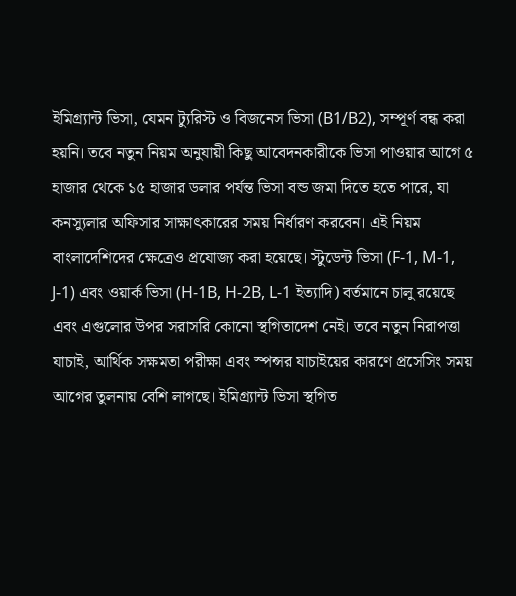ইমিগ্র্যান্ট ভিসা, যেমন ট্যুরিস্ট ও বিজনেস ভিসা (B1/B2), সম্পূর্ণ বন্ধ করা হয়নি। তবে নতুন নিয়ম অনুযায়ী কিছু আবেদনকারীকে ভিসা পাওয়ার আগে ৫ হাজার থেকে ১৫ হাজার ডলার পর্যন্ত ভিসা বন্ড জমা দিতে হতে পারে, যা কনস্যুলার অফিসার সাক্ষাৎকারের সময় নির্ধারণ করবেন। এই নিয়ম বাংলাদেশিদের ক্ষেত্রেও প্রযোজ্য করা হয়েছে। স্টুডেন্ট ভিসা (F-1, M-1, J-1) এবং ওয়ার্ক ভিসা (H-1B, H-2B, L-1 ইত্যাদি) বর্তমানে চালু রয়েছে এবং এগুলোর উপর সরাসরি কোনো স্থগিতাদেশ নেই। তবে নতুন নিরাপত্তা যাচাই, আর্থিক সক্ষমতা পরীক্ষা এবং স্পন্সর যাচাইয়ের কারণে প্রসেসিং সময় আগের তুলনায় বেশি লাগছে। ইমিগ্র্যান্ট ভিসা স্থগিত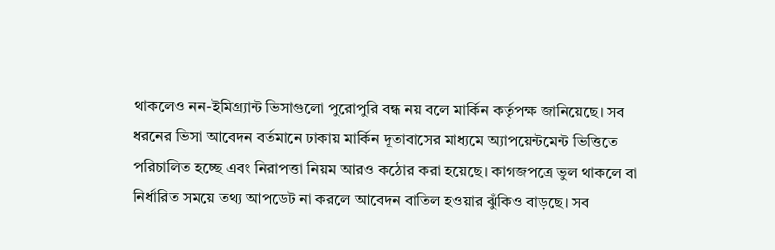থাকলেও নন-ইমিগ্র্যান্ট ভিসাগুলো পুরোপুরি বন্ধ নয় বলে মার্কিন কর্তৃপক্ষ জানিয়েছে। সব ধরনের ভিসা আবেদন বর্তমানে ঢাকায় মার্কিন দূতাবাসের মাধ্যমে অ্যাপয়েন্টমেন্ট ভিত্তিতে পরিচালিত হচ্ছে এবং নিরাপত্তা নিয়ম আরও কঠোর করা হয়েছে। কাগজপত্রে ভুল থাকলে বা নির্ধারিত সময়ে তথ্য আপডেট না করলে আবেদন বাতিল হওয়ার ঝুঁকিও বাড়ছে। সব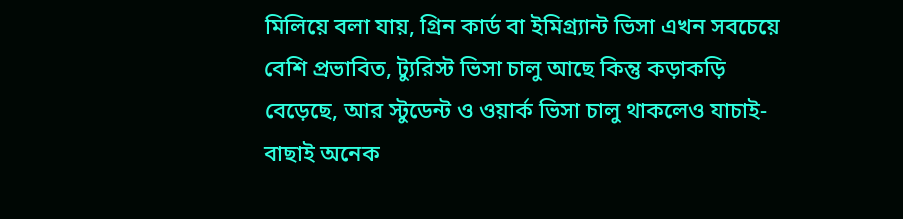মিলিয়ে বলা যায়, গ্রিন কার্ড বা ইমিগ্র্যান্ট ভিসা এখন সবচেয়ে বেশি প্রভাবিত, ট্যুরিস্ট ভিসা চালু আছে কিন্তু কড়াকড়ি বেড়েছে, আর স্টুডেন্ট ও ওয়ার্ক ভিসা চালু থাকলেও যাচাই-বাছাই অনেক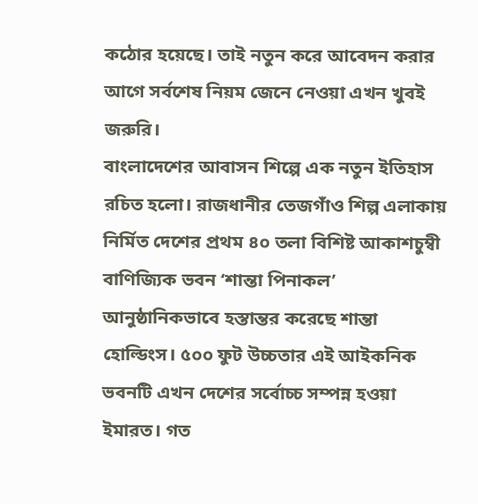কঠোর হয়েছে। তাই নতুন করে আবেদন করার আগে সর্বশেষ নিয়ম জেনে নেওয়া এখন খুবই জরুরি।
বাংলাদেশের আবাসন শিল্পে এক নতুন ইতিহাস রচিত হলো। রাজধানীর তেজগাঁও শিল্প এলাকায় নির্মিত দেশের প্রথম ৪০ তলা বিশিষ্ট আকাশচুম্বী বাণিজ্যিক ভবন ‘শান্তা পিনাকল’ আনুষ্ঠানিকভাবে হস্তান্তর করেছে শান্তা হোল্ডিংস। ৫০০ ফুট উচ্চতার এই আইকনিক ভবনটি এখন দেশের সর্বোচ্চ সম্পন্ন হওয়া ইমারত। গত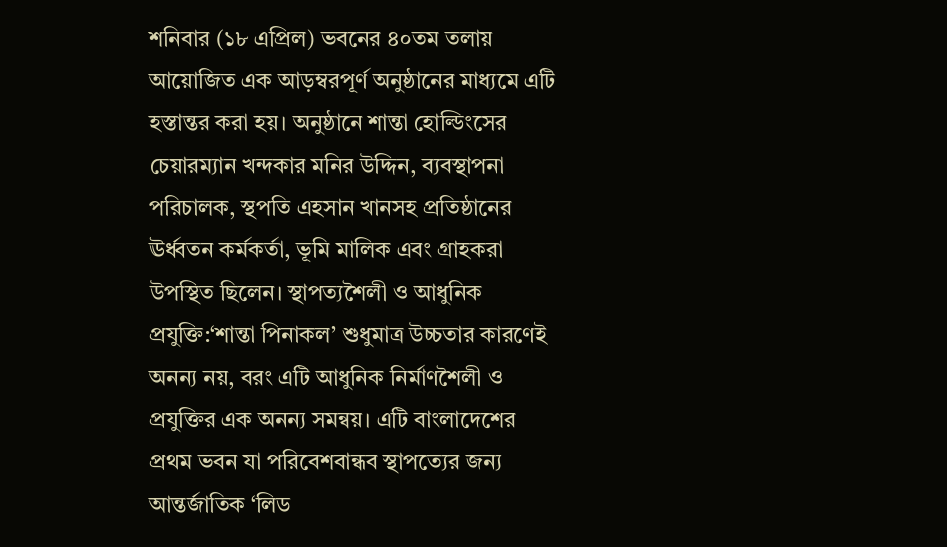শনিবার (১৮ এপ্রিল) ভবনের ৪০তম তলায় আয়োজিত এক আড়ম্বরপূর্ণ অনুষ্ঠানের মাধ্যমে এটি হস্তান্তর করা হয়। অনুষ্ঠানে শান্তা হোল্ডিংসের চেয়ারম্যান খন্দকার মনির উদ্দিন, ব্যবস্থাপনা পরিচালক, স্থপতি এহসান খানসহ প্রতিষ্ঠানের ঊর্ধ্বতন কর্মকর্তা, ভূমি মালিক এবং গ্রাহকরা উপস্থিত ছিলেন। স্থাপত্যশৈলী ও আধুনিক প্রযুক্তি:‘শান্তা পিনাকল’ শুধুমাত্র উচ্চতার কারণেই অনন্য নয়, বরং এটি আধুনিক নির্মাণশৈলী ও প্রযুক্তির এক অনন্য সমন্বয়। এটি বাংলাদেশের প্রথম ভবন যা পরিবেশবান্ধব স্থাপত্যের জন্য আন্তর্জাতিক ‘লিড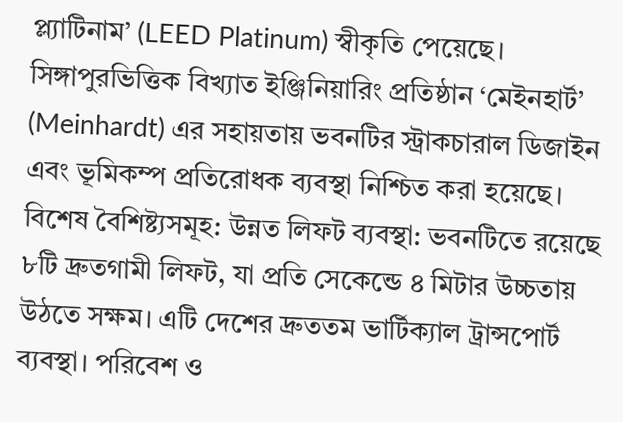প্ল্যাটিনাম’ (LEED Platinum) স্বীকৃতি পেয়েছে। সিঙ্গাপুরভিত্তিক বিখ্যাত ইঞ্জিনিয়ারিং প্রতিষ্ঠান ‘মেইনহার্ট’ (Meinhardt) এর সহায়তায় ভবনটির স্ট্রাকচারাল ডিজাইন এবং ভূমিকম্প প্রতিরোধক ব্যবস্থা নিশ্চিত করা হয়েছে। বিশেষ বৈশিষ্ট্যসমূহ: উন্নত লিফট ব্যবস্থা: ভবনটিতে রয়েছে ৮টি দ্রুতগামী লিফট, যা প্রতি সেকেন্ডে ৪ মিটার উচ্চতায় উঠতে সক্ষম। এটি দেশের দ্রুততম ভার্টিক্যাল ট্রান্সপোর্ট ব্যবস্থা। পরিবেশ ও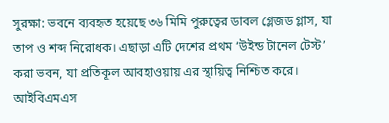সুরক্ষা: ভবনে ব্যবহৃত হয়েছে ৩৬ মিমি পুরুত্বের ডাবল গ্লেজড গ্লাস, যা তাপ ও শব্দ নিরোধক। এছাড়া এটি দেশের প্রথম ‘উইন্ড টানেল টেস্ট’ করা ভবন, যা প্রতিকূল আবহাওয়ায় এর স্থায়িত্ব নিশ্চিত করে। আইবিএমএস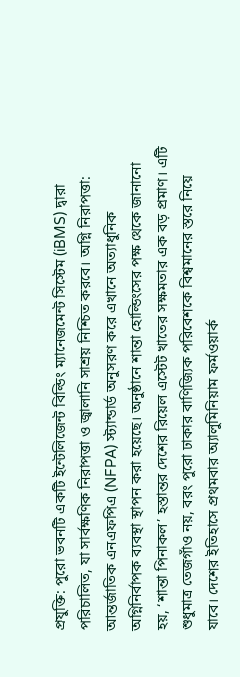প্রযুক্তি: পুরো ভবনটি একটি ইন্টেলিজেন্ট বিল্ডিং ম্যানেজমেন্ট সিস্টেম (iBMS) দ্বারা পরিচালিত, যা সার্বক্ষণিক নিরাপত্তা ও জ্বালানি সাশ্রয় নিশ্চিত করবে। অগ্নি নিরাপত্তা: আন্তর্জাতিক এনএফপিএ (NFPA) স্ট্যান্ডার্ড অনুসরণ করে এখানে অত্যাধুনিক অগ্নিনির্বাপক ব্যবস্থা স্থাপন করা হয়েছে। অনুষ্ঠানে শান্তা হোল্ডিংসের পক্ষ থেকে জানানো হয়, ‘শান্তা পিনাকল’ হস্তান্তর দেশের রিয়েল এস্টেট খাতের সক্ষমতার এক বড় প্রমাণ। এটি শুধুমাত্র তেজগাঁও নয়, বরং পুরো ঢাকার বাণিজ্যিক পরিবেশকে বিশ্বমানের স্তরে নিয়ে যাবে। দেশের ইতিহাসে প্রথমবার অ্যালুমিনিয়াম ফর্মওয়ার্ক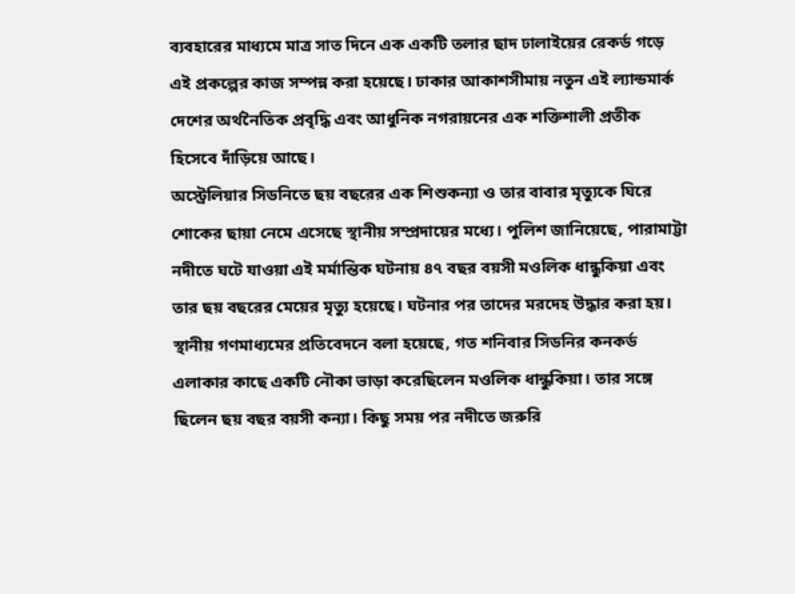ব্যবহারের মাধ্যমে মাত্র সাত দিনে এক একটি তলার ছাদ ঢালাইয়ের রেকর্ড গড়ে এই প্রকল্পের কাজ সম্পন্ন করা হয়েছে। ঢাকার আকাশসীমায় নতুন এই ল্যান্ডমার্ক দেশের অর্থনৈতিক প্রবৃদ্ধি এবং আধুনিক নগরায়নের এক শক্তিশালী প্রতীক হিসেবে দাঁড়িয়ে আছে।
অস্ট্রেলিয়ার সিডনিতে ছয় বছরের এক শিশুকন্যা ও তার বাবার মৃত্যুকে ঘিরে শোকের ছায়া নেমে এসেছে স্থানীয় সম্প্রদায়ের মধ্যে। পুলিশ জানিয়েছে, পারামাট্টা নদীতে ঘটে যাওয়া এই মর্মান্তিক ঘটনায় ৪৭ বছর বয়সী মওলিক ধান্ধুকিয়া এবং তার ছয় বছরের মেয়ের মৃত্যু হয়েছে। ঘটনার পর তাদের মরদেহ উদ্ধার করা হয়। স্থানীয় গণমাধ্যমের প্রতিবেদনে বলা হয়েছে, গত শনিবার সিডনির কনকর্ড এলাকার কাছে একটি নৌকা ভাড়া করেছিলেন মওলিক ধান্ধুকিয়া। তার সঙ্গে ছিলেন ছয় বছর বয়সী কন্যা। কিছু সময় পর নদীতে জরুরি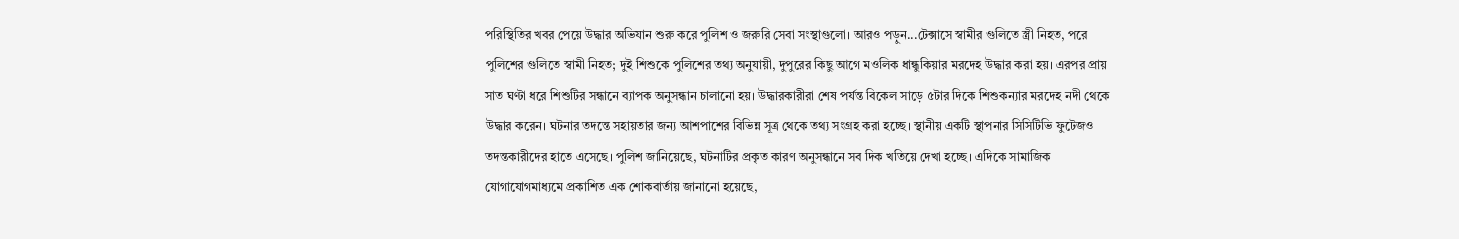পরিস্থিতির খবর পেয়ে উদ্ধার অভিযান শুরু করে পুলিশ ও জরুরি সেবা সংস্থাগুলো। আরও পড়ুন...টেক্সাসে স্বামীর গুলিতে স্ত্রী নিহত, পরে পুলিশের গুলিতে স্বামী নিহত; দুই শিশুকে পুলিশের তথ্য অনুযায়ী, দুপুরের কিছু আগে মওলিক ধান্ধুকিয়ার মরদেহ উদ্ধার করা হয়। এরপর প্রায় সাত ঘণ্টা ধরে শিশুটির সন্ধানে ব্যাপক অনুসন্ধান চালানো হয়। উদ্ধারকারীরা শেষ পর্যন্ত বিকেল সাড়ে ৫টার দিকে শিশুকন্যার মরদেহ নদী থেকে উদ্ধার করেন। ঘটনার তদন্তে সহায়তার জন্য আশপাশের বিভিন্ন সূত্র থেকে তথ্য সংগ্রহ করা হচ্ছে। স্থানীয় একটি স্থাপনার সিসিটিভি ফুটেজও তদন্তকারীদের হাতে এসেছে। পুলিশ জানিয়েছে, ঘটনাটির প্রকৃত কারণ অনুসন্ধানে সব দিক খতিয়ে দেখা হচ্ছে। এদিকে সামাজিক যোগাযোগমাধ্যমে প্রকাশিত এক শোকবার্তায় জানানো হয়েছে,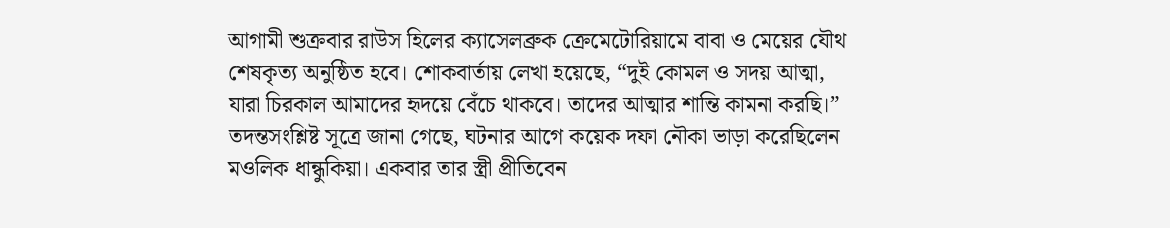আগামী শুক্রবার রাউস হিলের ক্যাসেলব্রুক ক্রেমেটোরিয়ামে বাবা ও মেয়ের যৌথ শেষকৃত্য অনুষ্ঠিত হবে। শোকবার্তায় লেখা হয়েছে, “দুই কোমল ও সদয় আত্মা, যারা চিরকাল আমাদের হৃদয়ে বেঁচে থাকবে। তাদের আত্মার শান্তি কামনা করছি।” তদন্তসংশ্লিষ্ট সূত্রে জানা গেছে, ঘটনার আগে কয়েক দফা নৌকা ভাড়া করেছিলেন মওলিক ধান্ধুকিয়া। একবার তার স্ত্রী প্রীতিবেন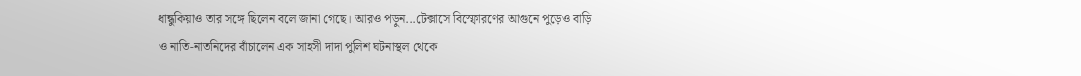ধান্ধুকিয়াও তার সঙ্গে ছিলেন বলে জানা গেছে। আরও পড়ুন...টেক্সাসে বিস্ফোরণের আগুনে পুড়েও বাড়ি ও নাতি-নাতনিদের বাঁচালেন এক সাহসী দাদা পুলিশ ঘটনাস্থল থেকে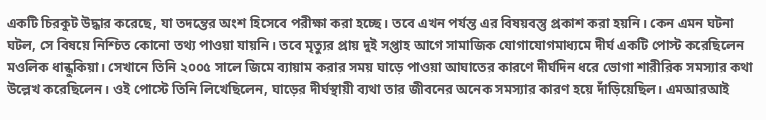একটি চিরকুট উদ্ধার করেছে, যা তদন্তের অংশ হিসেবে পরীক্ষা করা হচ্ছে। তবে এখন পর্যন্ত এর বিষয়বস্তু প্রকাশ করা হয়নি। কেন এমন ঘটনা ঘটল, সে বিষয়ে নিশ্চিত কোনো তথ্য পাওয়া যায়নি। তবে মৃত্যুর প্রায় দুই সপ্তাহ আগে সামাজিক যোগাযোগমাধ্যমে দীর্ঘ একটি পোস্ট করেছিলেন মওলিক ধান্ধুকিয়া। সেখানে তিনি ২০০৫ সালে জিমে ব্যায়াম করার সময় ঘাড়ে পাওয়া আঘাতের কারণে দীর্ঘদিন ধরে ভোগা শারীরিক সমস্যার কথা উল্লেখ করেছিলেন। ওই পোস্টে তিনি লিখেছিলেন, ঘাড়ের দীর্ঘস্থায়ী ব্যথা তার জীবনের অনেক সমস্যার কারণ হয়ে দাঁড়িয়েছিল। এমআরআই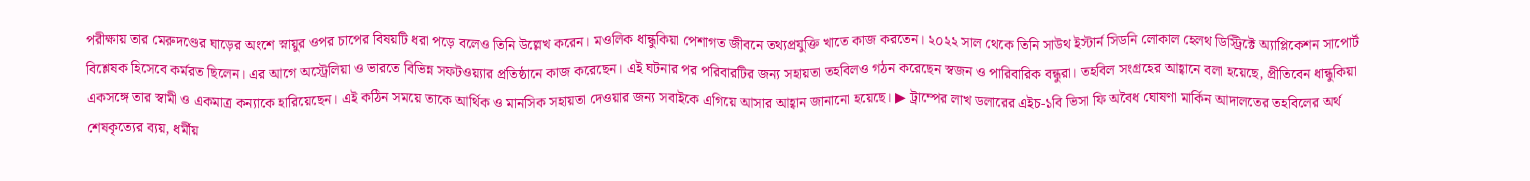পরীক্ষায় তার মেরুদণ্ডের ঘাড়ের অংশে স্নায়ুর ওপর চাপের বিষয়টি ধরা পড়ে বলেও তিনি উল্লেখ করেন। মওলিক ধান্ধুকিয়া পেশাগত জীবনে তথ্যপ্রযুক্তি খাতে কাজ করতেন। ২০২২ সাল থেকে তিনি সাউথ ইস্টার্ন সিডনি লোকাল হেলথ ডিস্ট্রিক্টে অ্যাপ্লিকেশন সাপোর্ট বিশ্লেষক হিসেবে কর্মরত ছিলেন। এর আগে অস্ট্রেলিয়া ও ভারতে বিভিন্ন সফটওয়্যার প্রতিষ্ঠানে কাজ করেছেন। এই ঘটনার পর পরিবারটির জন্য সহায়তা তহবিলও গঠন করেছেন স্বজন ও পারিবারিক বন্ধুরা। তহবিল সংগ্রহের আহ্বানে বলা হয়েছে, প্রীতিবেন ধান্ধুকিয়া একসঙ্গে তার স্বামী ও একমাত্র কন্যাকে হারিয়েছেন। এই কঠিন সময়ে তাকে আর্থিক ও মানসিক সহায়তা দেওয়ার জন্য সবাইকে এগিয়ে আসার আহ্বান জানানো হয়েছে। ▶ ট্রাম্পের লাখ ডলারের এইচ-১বি ভিসা ফি অবৈধ ঘোষণা মার্কিন আদালতের তহবিলের অর্থ শেষকৃত্যের ব্যয়, ধর্মীয়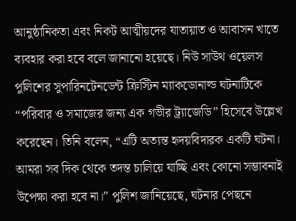আনুষ্ঠানিকতা এবং নিকট আত্মীয়দের যাতায়াত ও আবাসন খাতে ব্যবহার করা হবে বলে জানানো হয়েছে। নিউ সাউথ ওয়েলস পুলিশের সুপারিনটেনডেন্ট ক্রিস্টিন ম্যাকডোনাল্ড ঘটনাটিকে “পরিবার ও সমাজের জন্য এক গভীর ট্র্যাজেডি” হিসেবে উল্লেখ করেছেন। তিনি বলেন, “এটি অত্যন্ত হৃদয়বিদারক একটি ঘটনা। আমরা সব দিক থেকে তদন্ত চালিয়ে যাচ্ছি এবং কোনো সম্ভাবনাই উপেক্ষা করা হবে না।” পুলিশ জানিয়েছে, ঘটনার পেছনে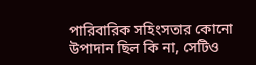পারিবারিক সহিংসতার কোনো উপাদান ছিল কি না, সেটিও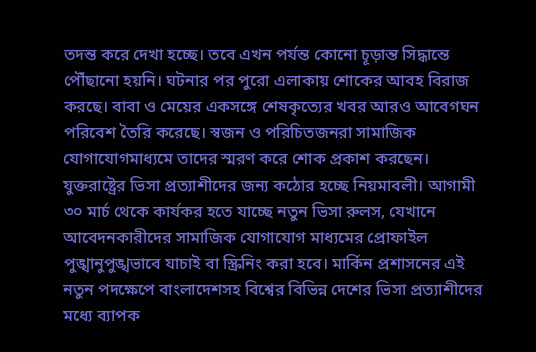তদন্ত করে দেখা হচ্ছে। তবে এখন পর্যন্ত কোনো চূড়ান্ত সিদ্ধান্তে পৌঁছানো হয়নি। ঘটনার পর পুরো এলাকায় শোকের আবহ বিরাজ করছে। বাবা ও মেয়ের একসঙ্গে শেষকৃত্যের খবর আরও আবেগঘন পরিবেশ তৈরি করেছে। স্বজন ও পরিচিতজনরা সামাজিক যোগাযোগমাধ্যমে তাদের স্মরণ করে শোক প্রকাশ করছেন।
যুক্তরাষ্ট্রের ভিসা প্রত্যাশীদের জন্য কঠোর হচ্ছে নিয়মাবলী। আগামী ৩০ মার্চ থেকে কার্যকর হতে যাচ্ছে নতুন ভিসা রুলস, যেখানে আবেদনকারীদের সামাজিক যোগাযোগ মাধ্যমের প্রোফাইল পুঙ্খানুপুঙ্খভাবে যাচাই বা স্ক্রিনিং করা হবে। মার্কিন প্রশাসনের এই নতুন পদক্ষেপে বাংলাদেশসহ বিশ্বের বিভিন্ন দেশের ভিসা প্রত্যাশীদের মধ্যে ব্যাপক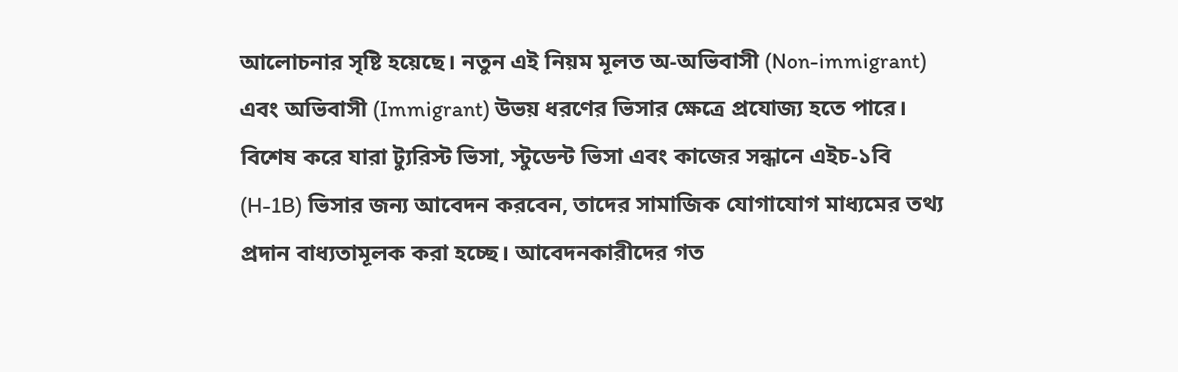আলোচনার সৃষ্টি হয়েছে। নতুন এই নিয়ম মূলত অ-অভিবাসী (Non-immigrant) এবং অভিবাসী (Immigrant) উভয় ধরণের ভিসার ক্ষেত্রে প্রযোজ্য হতে পারে। বিশেষ করে যারা ট্যুরিস্ট ভিসা, স্টুডেন্ট ভিসা এবং কাজের সন্ধানে এইচ-১বি (H-1B) ভিসার জন্য আবেদন করবেন, তাদের সামাজিক যোগাযোগ মাধ্যমের তথ্য প্রদান বাধ্যতামূলক করা হচ্ছে। আবেদনকারীদের গত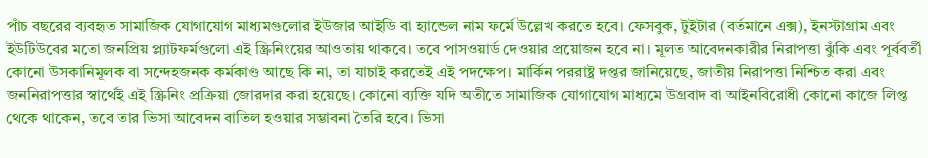পাঁচ বছরের ব্যবহৃত সামাজিক যোগাযোগ মাধ্যমগুলোর ইউজার আইডি বা হ্যান্ডেল নাম ফর্মে উল্লেখ করতে হবে। ফেসবুক, টুইটার (বর্তমানে এক্স), ইনস্টাগ্রাম এবং ইউটিউবের মতো জনপ্রিয় প্ল্যাটফর্মগুলো এই স্ক্রিনিংয়ের আওতায় থাকবে। তবে পাসওয়ার্ড দেওয়ার প্রয়োজন হবে না। মূলত আবেদনকারীর নিরাপত্তা ঝুঁকি এবং পূর্ববর্তী কোনো উসকানিমূলক বা সন্দেহজনক কর্মকাণ্ড আছে কি না, তা যাচাই করতেই এই পদক্ষেপ। মার্কিন পররাষ্ট্র দপ্তর জানিয়েছে, জাতীয় নিরাপত্তা নিশ্চিত করা এবং জননিরাপত্তার স্বার্থেই এই স্ক্রিনিং প্রক্রিয়া জোরদার করা হয়েছে। কোনো ব্যক্তি যদি অতীতে সামাজিক যোগাযোগ মাধ্যমে উগ্রবাদ বা আইনবিরোধী কোনো কাজে লিপ্ত থেকে থাকেন, তবে তার ভিসা আবেদন বাতিল হওয়ার সম্ভাবনা তৈরি হবে। ভিসা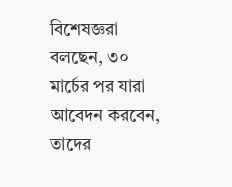বিশেষজ্ঞরা বলছেন, ৩০ মার্চের পর যারা আবেদন করবেন, তাদের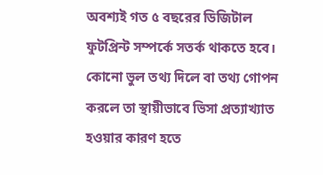অবশ্যই গত ৫ বছরের ডিজিটাল ফুটপ্রিন্ট সম্পর্কে সতর্ক থাকতে হবে। কোনো ভুল তথ্য দিলে বা তথ্য গোপন করলে তা স্থায়ীভাবে ভিসা প্রত্যাখ্যাত হওয়ার কারণ হতে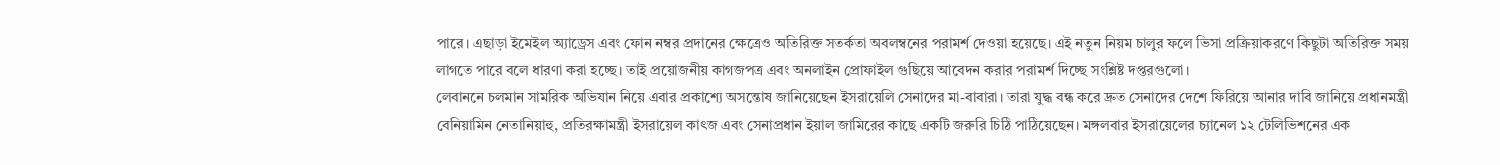পারে। এছাড়া ইমেইল অ্যাড্রেস এবং ফোন নম্বর প্রদানের ক্ষেত্রেও অতিরিক্ত সতর্কতা অবলম্বনের পরামর্শ দেওয়া হয়েছে। এই নতুন নিয়ম চালুর ফলে ভিসা প্রক্রিয়াকরণে কিছুটা অতিরিক্ত সময় লাগতে পারে বলে ধারণা করা হচ্ছে। তাই প্রয়োজনীয় কাগজপত্র এবং অনলাইন প্রোফাইল গুছিয়ে আবেদন করার পরামর্শ দিচ্ছে সংশ্লিষ্ট দপ্তরগুলো।
লেবাননে চলমান সামরিক অভিযান নিয়ে এবার প্রকাশ্যে অসন্তোষ জানিয়েছেন ইসরায়েলি সেনাদের মা-বাবারা। তারা যুদ্ধ বন্ধ করে দ্রুত সেনাদের দেশে ফিরিয়ে আনার দাবি জানিয়ে প্রধানমন্ত্রী বেনিয়ামিন নেতানিয়াহু, প্রতিরক্ষামন্ত্রী ইসরায়েল কাৎজ এবং সেনাপ্রধান ইয়াল জামিরের কাছে একটি জরুরি চিঠি পাঠিয়েছেন। মঙ্গলবার ইসরায়েলের চ্যানেল ১২ টেলিভিশনের এক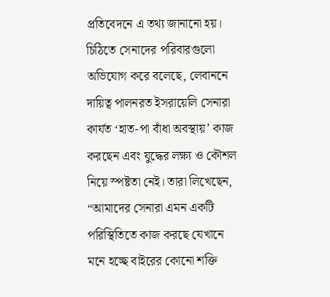প্রতিবেদনে এ তথ্য জানানো হয়। চিঠিতে সেনাদের পরিবারগুলো অভিযোগ করে বলেছে, লেবাননে দায়িত্ব পালনরত ইসরায়েলি সেনারা কার্যত ‘হাত-পা বাঁধা অবস্থায়’ কাজ করছেন এবং যুদ্ধের লক্ষ্য ও কৌশল নিয়ে স্পষ্টতা নেই। তারা লিখেছেন, “আমাদের সেনারা এমন একটি পরিস্থিতিতে কাজ করছে যেখানে মনে হচ্ছে বাইরের কোনো শক্তি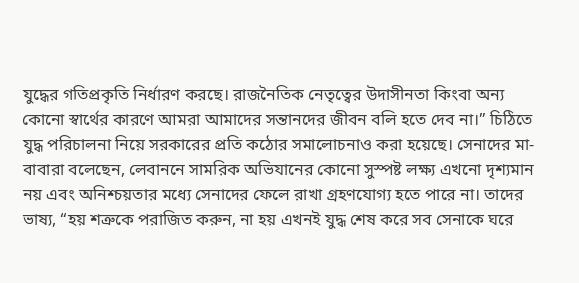যুদ্ধের গতিপ্রকৃতি নির্ধারণ করছে। রাজনৈতিক নেতৃত্বের উদাসীনতা কিংবা অন্য কোনো স্বার্থের কারণে আমরা আমাদের সন্তানদের জীবন বলি হতে দেব না।” চিঠিতে যুদ্ধ পরিচালনা নিয়ে সরকারের প্রতি কঠোর সমালোচনাও করা হয়েছে। সেনাদের মা-বাবারা বলেছেন, লেবাননে সামরিক অভিযানের কোনো সুস্পষ্ট লক্ষ্য এখনো দৃশ্যমান নয় এবং অনিশ্চয়তার মধ্যে সেনাদের ফেলে রাখা গ্রহণযোগ্য হতে পারে না। তাদের ভাষ্য, “হয় শত্রুকে পরাজিত করুন, না হয় এখনই যুদ্ধ শেষ করে সব সেনাকে ঘরে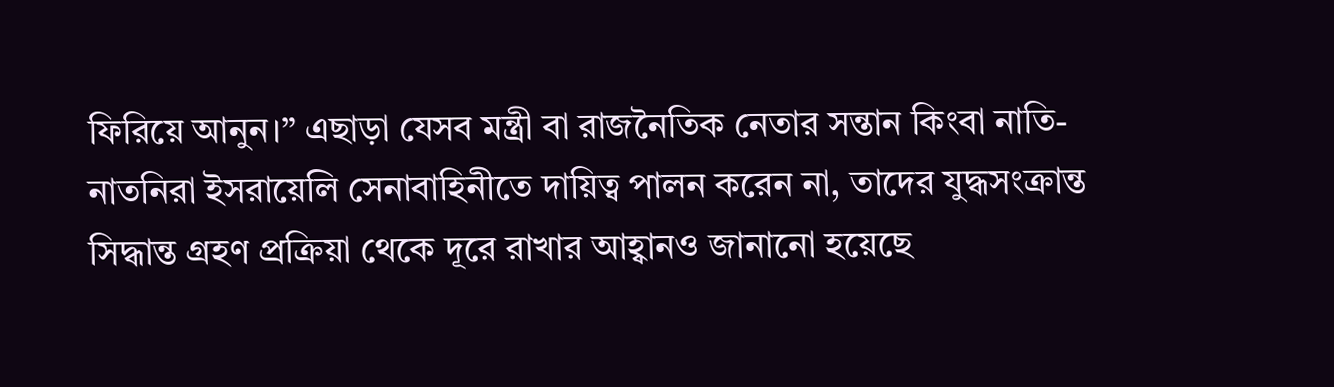ফিরিয়ে আনুন।” এছাড়া যেসব মন্ত্রী বা রাজনৈতিক নেতার সন্তান কিংবা নাতি-নাতনিরা ইসরায়েলি সেনাবাহিনীতে দায়িত্ব পালন করেন না, তাদের যুদ্ধসংক্রান্ত সিদ্ধান্ত গ্রহণ প্রক্রিয়া থেকে দূরে রাখার আহ্বানও জানানো হয়েছে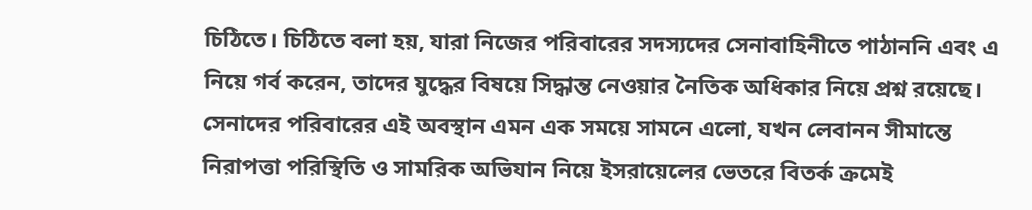চিঠিতে। চিঠিতে বলা হয়, যারা নিজের পরিবারের সদস্যদের সেনাবাহিনীতে পাঠাননি এবং এ নিয়ে গর্ব করেন, তাদের যুদ্ধের বিষয়ে সিদ্ধান্ত নেওয়ার নৈতিক অধিকার নিয়ে প্রশ্ন রয়েছে। সেনাদের পরিবারের এই অবস্থান এমন এক সময়ে সামনে এলো, যখন লেবানন সীমান্তে নিরাপত্তা পরিস্থিতি ও সামরিক অভিযান নিয়ে ইসরায়েলের ভেতরে বিতর্ক ক্রমেই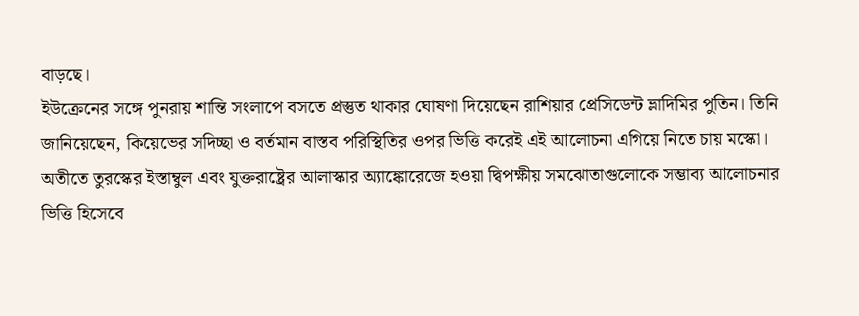বাড়ছে।
ইউক্রেনের সঙ্গে পুনরায় শান্তি সংলাপে বসতে প্রস্তুত থাকার ঘোষণা দিয়েছেন রাশিয়ার প্রেসিডেন্ট ভ্লাদিমির পুতিন। তিনি জানিয়েছেন, কিয়েভের সদিচ্ছা ও বর্তমান বাস্তব পরিস্থিতির ওপর ভিত্তি করেই এই আলোচনা এগিয়ে নিতে চায় মস্কো। অতীতে তুরস্কের ইস্তাম্বুল এবং যুক্তরাষ্ট্রের আলাস্কার অ্যাঙ্কোরেজে হওয়া দ্বিপক্ষীয় সমঝোতাগুলোকে সম্ভাব্য আলোচনার ভিত্তি হিসেবে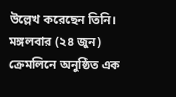উল্লেখ করেছেন তিনি। মঙ্গলবার (২৪ জুন) ক্রেমলিনে অনুষ্ঠিত এক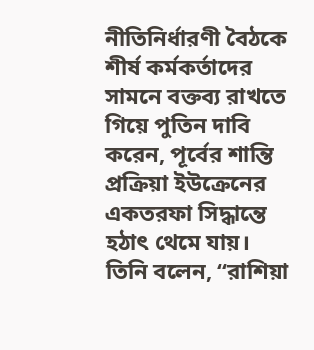নীতিনির্ধারণী বৈঠকে শীর্ষ কর্মকর্তাদের সামনে বক্তব্য রাখতে গিয়ে পুতিন দাবি করেন, পূর্বের শান্তি প্রক্রিয়া ইউক্রেনের একতরফা সিদ্ধান্তে হঠাৎ থেমে যায়। তিনি বলেন, “রাশিয়া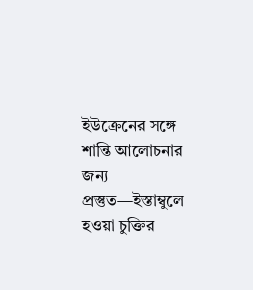ইউক্রেনের সঙ্গে শান্তি আলোচনার জন্য প্রস্তুত—ইস্তাম্বুলে হওয়া চুক্তির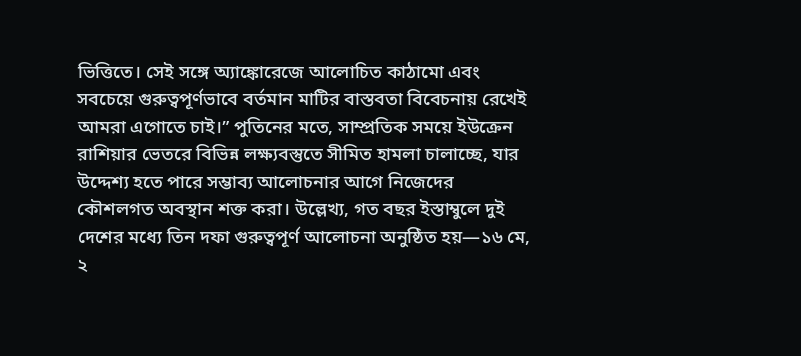ভিত্তিতে। সেই সঙ্গে অ্যাঙ্কোরেজে আলোচিত কাঠামো এবং সবচেয়ে গুরুত্বপূর্ণভাবে বর্তমান মাটির বাস্তবতা বিবেচনায় রেখেই আমরা এগোতে চাই।” পুতিনের মতে, সাম্প্রতিক সময়ে ইউক্রেন রাশিয়ার ভেতরে বিভিন্ন লক্ষ্যবস্তুতে সীমিত হামলা চালাচ্ছে, যার উদ্দেশ্য হতে পারে সম্ভাব্য আলোচনার আগে নিজেদের কৌশলগত অবস্থান শক্ত করা। উল্লেখ্য, গত বছর ইস্তাম্বুলে দুই দেশের মধ্যে তিন দফা গুরুত্বপূর্ণ আলোচনা অনুষ্ঠিত হয়—১৬ মে, ২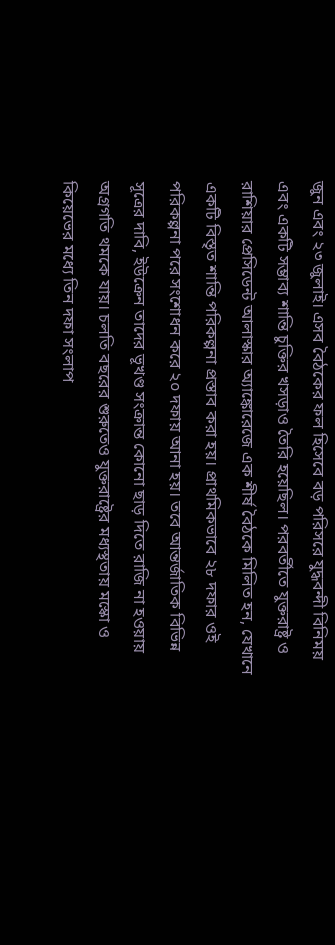জুন এবং ২৩ জুলাই। এসব বৈঠকের ফল হিসেবে বড় পরিসরে যুদ্ধবন্দী বিনিময় এবং একটি সম্ভাব্য শান্তি চুক্তির খসড়াও তৈরি হয়েছিল। পরবর্তীতে যুক্তরাষ্ট্র ও রাশিয়ার প্রেসিডেন্ট আলাস্কার অ্যাঙ্কোরেজে এক শীর্ষ বৈঠকে মিলিত হন, যেখানে একটি বিস্তৃত শান্তি পরিকল্পনা প্রস্তাব করা হয়। প্রাথমিকভাবে ২৮ দফার ওই পরিকল্পনা পরে সংশোধন করে ২০ দফায় আনা হয়। তবে আন্তর্জাতিক বিভিন্ন সূত্রের দাবি, ইউক্রেন তাদের ভূখণ্ড সংক্রান্ত কোনো ছাড় দিতে রাজি না হওয়ায় অগ্রগতি থমকে যায়। চলতি বছরের শুরুতেও যুক্তরাষ্ট্রের মধ্যস্থতায় মস্কো ও কিয়েভের মধ্যে তিন দফা সংলাপ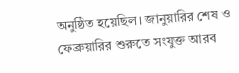অনুষ্ঠিত হয়েছিল। জানুয়ারির শেষ ও ফেব্রুয়ারির শুরুতে সংযুক্ত আরব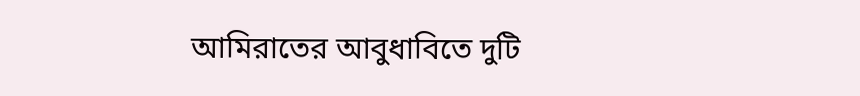আমিরাতের আবুধাবিতে দুটি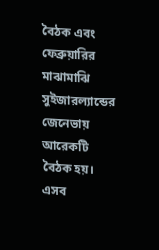বৈঠক এবং ফেব্রুয়ারির মাঝামাঝি সুইজারল্যান্ডের জেনেভায় আরেকটি বৈঠক হয়। এসব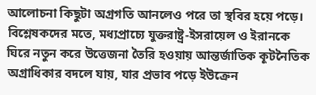আলোচনা কিছুটা অগ্রগতি আনলেও পরে তা স্থবির হয়ে পড়ে। বিশ্লেষকদের মতে, মধ্যপ্রাচ্যে যুক্তরাষ্ট্র-ইসরায়েল ও ইরানকে ঘিরে নতুন করে উত্তেজনা তৈরি হওয়ায় আন্তর্জাতিক কূটনৈতিক অগ্রাধিকার বদলে যায়, যার প্রভাব পড়ে ইউক্রেন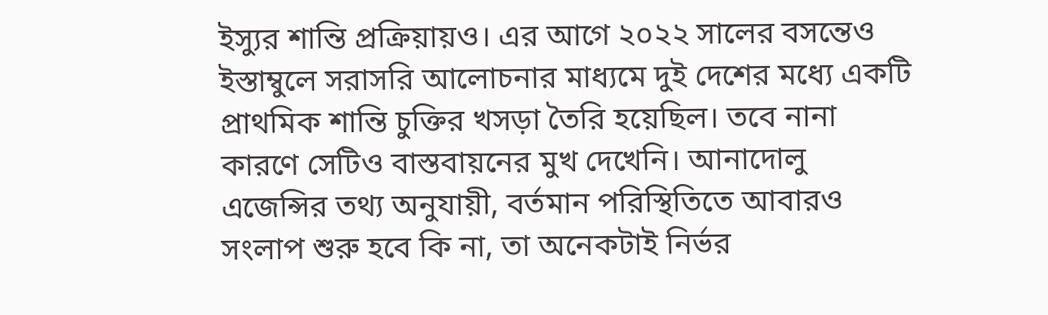ইস্যুর শান্তি প্রক্রিয়ায়ও। এর আগে ২০২২ সালের বসন্তেও ইস্তাম্বুলে সরাসরি আলোচনার মাধ্যমে দুই দেশের মধ্যে একটি প্রাথমিক শান্তি চুক্তির খসড়া তৈরি হয়েছিল। তবে নানা কারণে সেটিও বাস্তবায়নের মুখ দেখেনি। আনাদোলু এজেন্সির তথ্য অনুযায়ী, বর্তমান পরিস্থিতিতে আবারও সংলাপ শুরু হবে কি না, তা অনেকটাই নির্ভর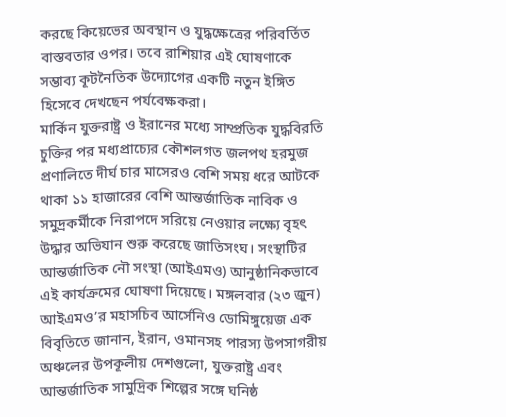করছে কিয়েভের অবস্থান ও যুদ্ধক্ষেত্রের পরিবর্তিত বাস্তবতার ওপর। তবে রাশিয়ার এই ঘোষণাকে সম্ভাব্য কূটনৈতিক উদ্যোগের একটি নতুন ইঙ্গিত হিসেবে দেখছেন পর্যবেক্ষকরা।
মার্কিন যুক্তরাষ্ট্র ও ইরানের মধ্যে সাম্প্রতিক যুদ্ধবিরতি চুক্তির পর মধ্যপ্রাচ্যের কৌশলগত জলপথ হরমুজ প্রণালিতে দীর্ঘ চার মাসেরও বেশি সময় ধরে আটকে থাকা ১১ হাজারের বেশি আন্তর্জাতিক নাবিক ও সমুদ্রকর্মীকে নিরাপদে সরিয়ে নেওয়ার লক্ষ্যে বৃহৎ উদ্ধার অভিযান শুরু করেছে জাতিসংঘ। সংস্থাটির আন্তর্জাতিক নৌ সংস্থা (আইএমও) আনুষ্ঠানিকভাবে এই কার্যক্রমের ঘোষণা দিয়েছে। মঙ্গলবার (২৩ জুন) আইএমও’র মহাসচিব আর্সেনিও ডোমিঙ্গুয়েজ এক বিবৃতিতে জানান, ইরান, ওমানসহ পারস্য উপসাগরীয় অঞ্চলের উপকূলীয় দেশগুলো, যুক্তরাষ্ট্র এবং আন্তর্জাতিক সামুদ্রিক শিল্পের সঙ্গে ঘনিষ্ঠ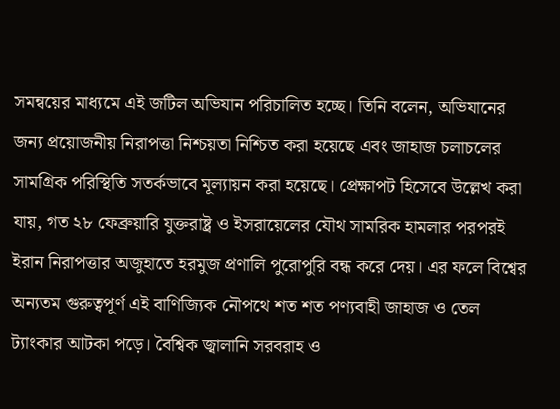সমন্বয়ের মাধ্যমে এই জটিল অভিযান পরিচালিত হচ্ছে। তিনি বলেন, অভিযানের জন্য প্রয়োজনীয় নিরাপত্তা নিশ্চয়তা নিশ্চিত করা হয়েছে এবং জাহাজ চলাচলের সামগ্রিক পরিস্থিতি সতর্কভাবে মূল্যায়ন করা হয়েছে। প্রেক্ষাপট হিসেবে উল্লেখ করা যায়, গত ২৮ ফেব্রুয়ারি যুক্তরাষ্ট্র ও ইসরায়েলের যৌথ সামরিক হামলার পরপরই ইরান নিরাপত্তার অজুহাতে হরমুজ প্রণালি পুরোপুরি বন্ধ করে দেয়। এর ফলে বিশ্বের অন্যতম গুরুত্বপূর্ণ এই বাণিজ্যিক নৌপথে শত শত পণ্যবাহী জাহাজ ও তেল ট্যাংকার আটকা পড়ে। বৈশ্বিক জ্বালানি সরবরাহ ও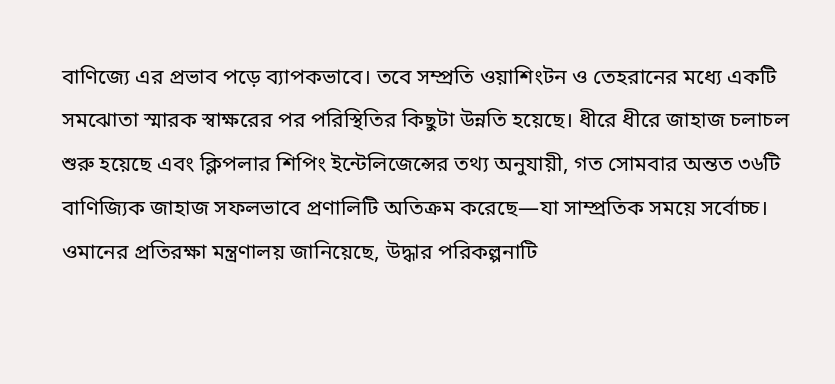বাণিজ্যে এর প্রভাব পড়ে ব্যাপকভাবে। তবে সম্প্রতি ওয়াশিংটন ও তেহরানের মধ্যে একটি সমঝোতা স্মারক স্বাক্ষরের পর পরিস্থিতির কিছুটা উন্নতি হয়েছে। ধীরে ধীরে জাহাজ চলাচল শুরু হয়েছে এবং ক্লিপলার শিপিং ইন্টেলিজেন্সের তথ্য অনুযায়ী, গত সোমবার অন্তত ৩৬টি বাণিজ্যিক জাহাজ সফলভাবে প্রণালিটি অতিক্রম করেছে—যা সাম্প্রতিক সময়ে সর্বোচ্চ। ওমানের প্রতিরক্ষা মন্ত্রণালয় জানিয়েছে, উদ্ধার পরিকল্পনাটি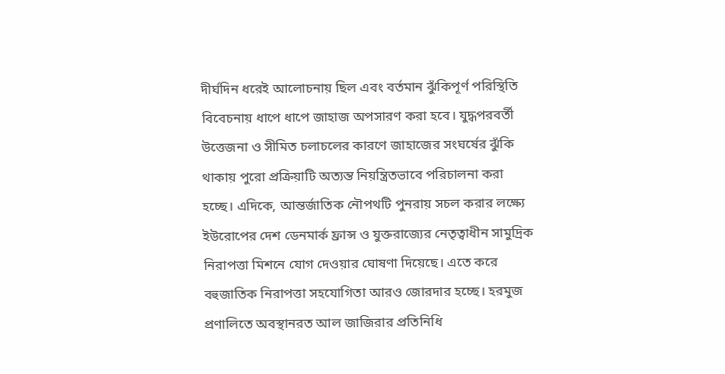দীর্ঘদিন ধরেই আলোচনায় ছিল এবং বর্তমান ঝুঁকিপূর্ণ পরিস্থিতি বিবেচনায় ধাপে ধাপে জাহাজ অপসারণ করা হবে। যুদ্ধপরবর্তী উত্তেজনা ও সীমিত চলাচলের কারণে জাহাজের সংঘর্ষের ঝুঁকি থাকায় পুরো প্রক্রিয়াটি অত্যন্ত নিয়ন্ত্রিতভাবে পরিচালনা করা হচ্ছে। এদিকে, আন্তর্জাতিক নৌপথটি পুনরায় সচল করার লক্ষ্যে ইউরোপের দেশ ডেনমার্ক ফ্রান্স ও যুক্তরাজ্যের নেতৃত্বাধীন সামুদ্রিক নিরাপত্তা মিশনে যোগ দেওয়ার ঘোষণা দিয়েছে। এতে করে বহুজাতিক নিরাপত্তা সহযোগিতা আরও জোরদার হচ্ছে। হরমুজ প্রণালিতে অবস্থানরত আল জাজিরার প্রতিনিধি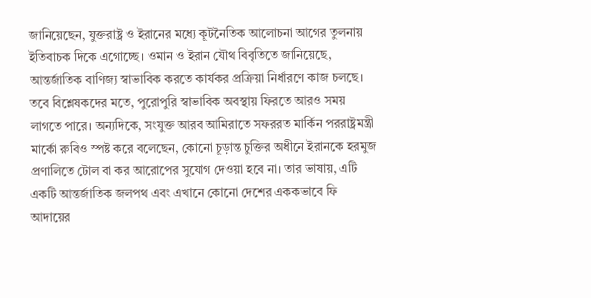জানিয়েছেন, যুক্তরাষ্ট্র ও ইরানের মধ্যে কূটনৈতিক আলোচনা আগের তুলনায় ইতিবাচক দিকে এগোচ্ছে। ওমান ও ইরান যৌথ বিবৃতিতে জানিয়েছে, আন্তর্জাতিক বাণিজ্য স্বাভাবিক করতে কার্যকর প্রক্রিয়া নির্ধারণে কাজ চলছে। তবে বিশ্লেষকদের মতে, পুরোপুরি স্বাভাবিক অবস্থায় ফিরতে আরও সময় লাগতে পারে। অন্যদিকে, সংযুক্ত আরব আমিরাতে সফররত মার্কিন পররাষ্ট্রমন্ত্রী মার্কো রুবিও স্পষ্ট করে বলেছেন, কোনো চূড়ান্ত চুক্তির অধীনে ইরানকে হরমুজ প্রণালিতে টোল বা কর আরোপের সুযোগ দেওয়া হবে না। তার ভাষায়, এটি একটি আন্তর্জাতিক জলপথ এবং এখানে কোনো দেশের এককভাবে ফি আদায়ের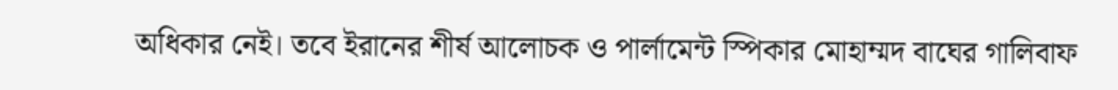অধিকার নেই। তবে ইরানের শীর্ষ আলোচক ও পার্লামেন্ট স্পিকার মোহাম্মদ বাঘের গালিবাফ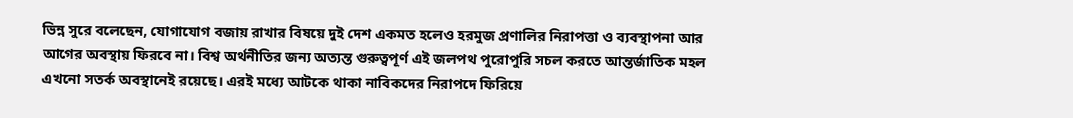ভিন্ন সুরে বলেছেন, যোগাযোগ বজায় রাখার বিষয়ে দুই দেশ একমত হলেও হরমুজ প্রণালির নিরাপত্তা ও ব্যবস্থাপনা আর আগের অবস্থায় ফিরবে না। বিশ্ব অর্থনীতির জন্য অত্যন্ত গুরুত্বপূর্ণ এই জলপথ পুরোপুরি সচল করতে আন্তর্জাতিক মহল এখনো সতর্ক অবস্থানেই রয়েছে। এরই মধ্যে আটকে থাকা নাবিকদের নিরাপদে ফিরিয়ে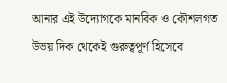আনার এই উদ্যোগকে মানবিক ও কৌশলগত উভয় দিক থেকেই গুরুত্বপূর্ণ হিসেবে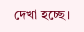দেখা হচ্ছে।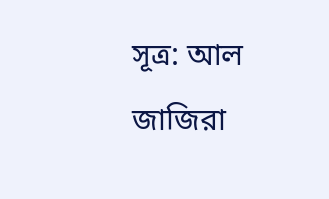সূত্র: আল জাজিরা